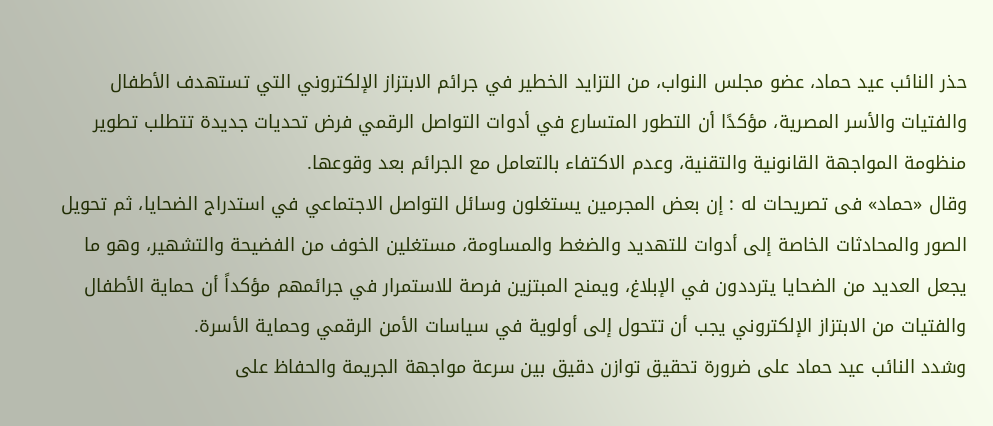حذر النائب عيد حماد، عضو مجلس النواب، من التزايد الخطير في جرائم الابتزاز الإلكتروني التي تستهدف الأطفال والفتيات والأسر المصرية، مؤكدًا أن التطور المتسارع في أدوات التواصل الرقمي فرض تحديات جديدة تتطلب تطوير منظومة المواجهة القانونية والتقنية، وعدم الاكتفاء بالتعامل مع الجرائم بعد وقوعها.
وقال «حماد» فى تصريحات له : إن بعض المجرمين يستغلون وسائل التواصل الاجتماعي في استدراج الضحايا، ثم تحويل الصور والمحادثات الخاصة إلى أدوات للتهديد والضغط والمساومة، مستغلين الخوف من الفضيحة والتشهير، وهو ما يجعل العديد من الضحايا يترددون في الإبلاغ، ويمنح المبتزين فرصة للاستمرار في جرائمهم مؤكداً أن حماية الأطفال والفتيات من الابتزاز الإلكتروني يجب أن تتحول إلى أولوية في سياسات الأمن الرقمي وحماية الأسرة.
وشدد النائب عيد حماد على ضرورة تحقيق توازن دقيق بين سرعة مواجهة الجريمة والحفاظ على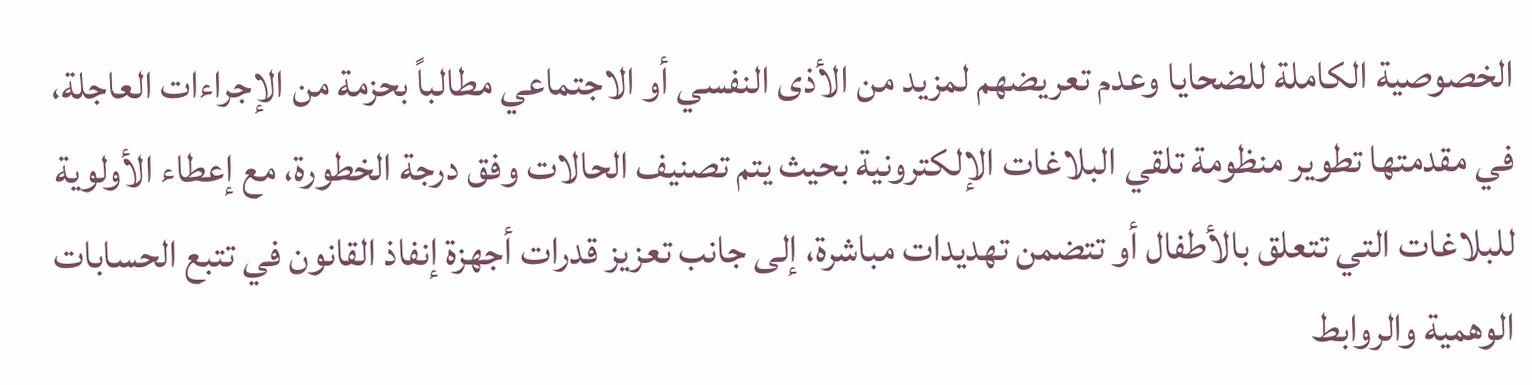الخصوصية الكاملة للضحايا وعدم تعريضهم لمزيد من الأذى النفسي أو الاجتماعي مطالباً بحزمة من الإجراءات العاجلة، في مقدمتها تطوير منظومة تلقي البلاغات الإلكترونية بحيث يتم تصنيف الحالات وفق درجة الخطورة، مع إعطاء الأولوية للبلاغات التي تتعلق بالأطفال أو تتضمن تهديدات مباشرة، إلى جانب تعزيز قدرات أجهزة إنفاذ القانون في تتبع الحسابات الوهمية والروابط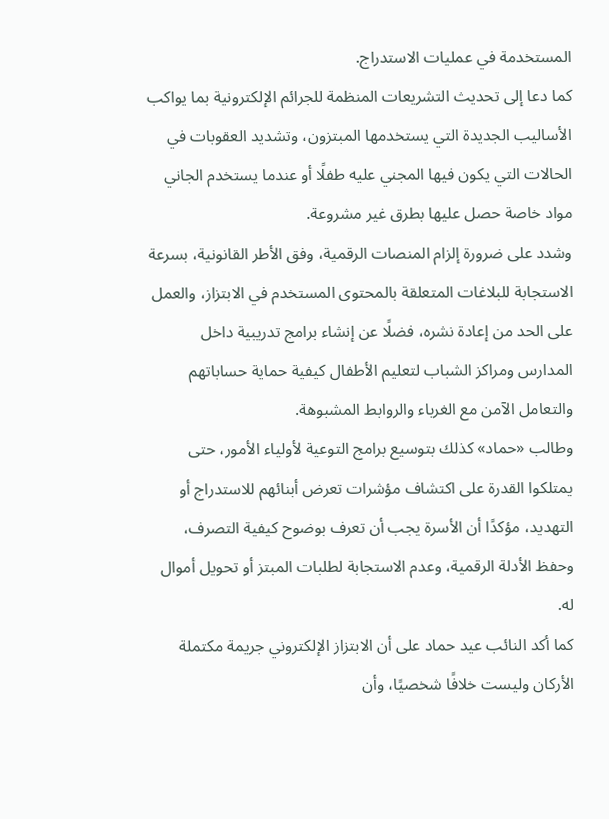المستخدمة في عمليات الاستدراج.
كما دعا إلى تحديث التشريعات المنظمة للجرائم الإلكترونية بما يواكب الأساليب الجديدة التي يستخدمها المبتزون، وتشديد العقوبات في الحالات التي يكون فيها المجني عليه طفلًا أو عندما يستخدم الجاني مواد خاصة حصل عليها بطرق غير مشروعة.
وشدد على ضرورة إلزام المنصات الرقمية، وفق الأطر القانونية، بسرعة الاستجابة للبلاغات المتعلقة بالمحتوى المستخدم في الابتزاز، والعمل على الحد من إعادة نشره، فضلًا عن إنشاء برامج تدريبية داخل المدارس ومراكز الشباب لتعليم الأطفال كيفية حماية حساباتهم والتعامل الآمن مع الغرباء والروابط المشبوهة.
وطالب «حماد» كذلك بتوسيع برامج التوعية لأولياء الأمور، حتى يمتلكوا القدرة على اكتشاف مؤشرات تعرض أبنائهم للاستدراج أو التهديد، مؤكدًا أن الأسرة يجب أن تعرف بوضوح كيفية التصرف، وحفظ الأدلة الرقمية، وعدم الاستجابة لطلبات المبتز أو تحويل أموال له.
كما أكد النائب عيد حماد على أن الابتزاز الإلكتروني جريمة مكتملة الأركان وليست خلافًا شخصيًا، وأن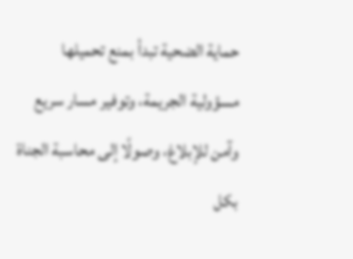حماية الضحية تبدأ بمنع تحميلها مسؤولية الجريمة، وتوفير مسار سريع وآمن للإبلاغ، وصولًا إلى محاسبة الجناة بكل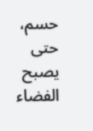حسم، حتى يصبح الفضاء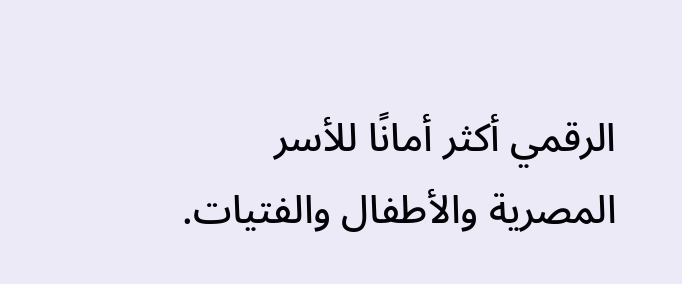الرقمي أكثر أمانًا للأسر المصرية والأطفال والفتيات.